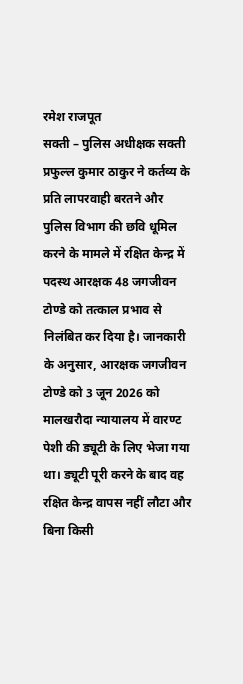रमेश राजपूत
सक्ती – पुलिस अधीक्षक सक्ती प्रफुल्ल कुमार ठाकुर ने कर्तव्य के प्रति लापरवाही बरतने और पुलिस विभाग की छवि धूमिल करने के मामले में रक्षित केन्द्र में पदस्थ आरक्षक 48 जगजीवन टोण्डे को तत्काल प्रभाव से निलंबित कर दिया है। जानकारी के अनुसार, आरक्षक जगजीवन टोण्डे को 3 जून 2026 को मालखरौदा न्यायालय में वारण्ट पेशी की ड्यूटी के लिए भेजा गया था। ड्यूटी पूरी करने के बाद वह रक्षित केन्द्र वापस नहीं लौटा और बिना किसी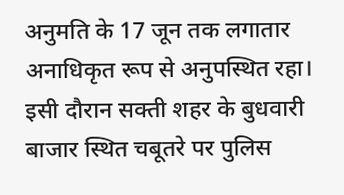अनुमति के 17 जून तक लगातार अनाधिकृत रूप से अनुपस्थित रहा। इसी दौरान सक्ती शहर के बुधवारी बाजार स्थित चबूतरे पर पुलिस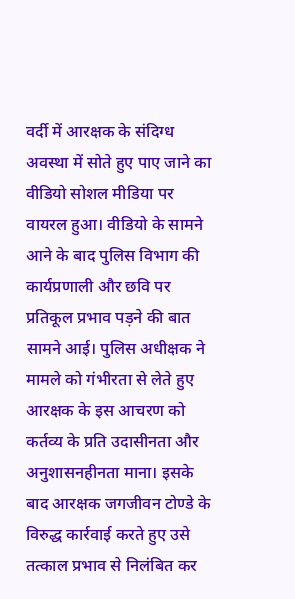वर्दी में आरक्षक के संदिग्ध अवस्था में सोते हुए पाए जाने का वीडियो सोशल मीडिया पर वायरल हुआ। वीडियो के सामने आने के बाद पुलिस विभाग की कार्यप्रणाली और छवि पर प्रतिकूल प्रभाव पड़ने की बात सामने आई। पुलिस अधीक्षक ने मामले को गंभीरता से लेते हुए आरक्षक के इस आचरण को कर्तव्य के प्रति उदासीनता और अनुशासनहीनता माना। इसके बाद आरक्षक जगजीवन टोण्डे के विरुद्ध कार्रवाई करते हुए उसे तत्काल प्रभाव से निलंबित कर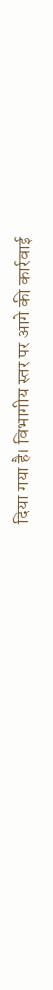दिया गया है। विभागीय स्तर पर आगे की कार्रवाई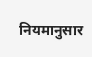नियमानुसार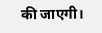की जाएगी।